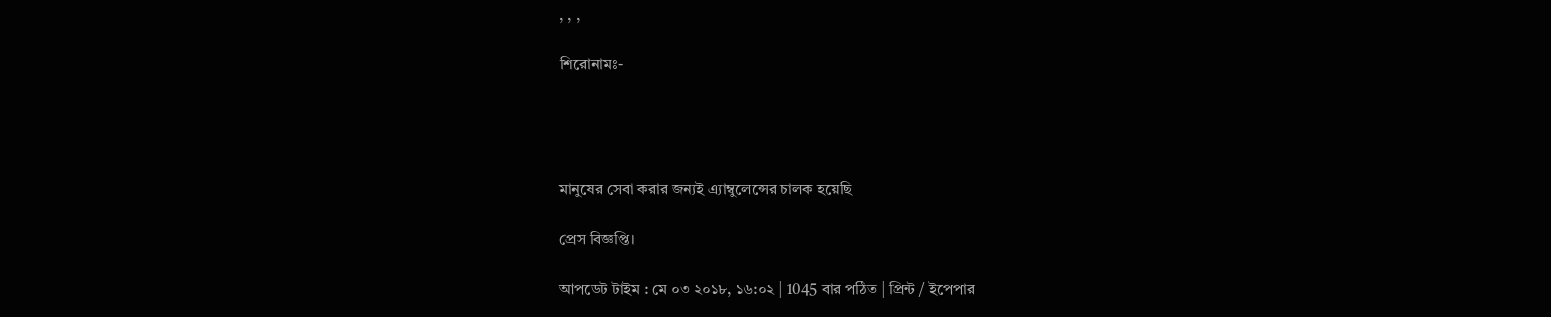, , ,

শিরোনামঃ-




মানুষের সেবা করার জন্যই এ্যাম্বুলেন্সের চালক হয়েছি

প্রেস বিজ্ঞপ্তি।

আপডেট টাইম : মে ০৩ ২০১৮, ১৬:০২ | 1045 বার পঠিত | প্রিন্ট / ইপেপার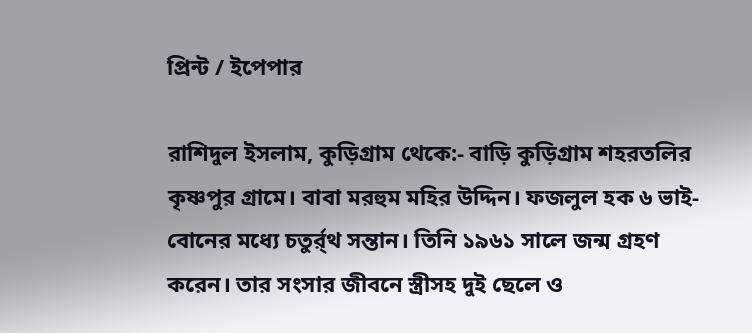প্রিন্ট / ইপেপার

রাশিদুল ইসলাম, কুড়িগ্রাম থেকে:- বাড়ি কুড়িগ্রাম শহরতলির কৃষ্ণপুর গ্রামে। বাবা মরহুম মহির উদ্দিন। ফজলুল হক ৬ ভাই-বোনের মধ্যে চতুর্র্থ সন্তান। তিনি ১৯৬১ সালে জন্ম গ্রহণ করেন। তার সংসার জীবনে স্ত্রীসহ দুই ছেলে ও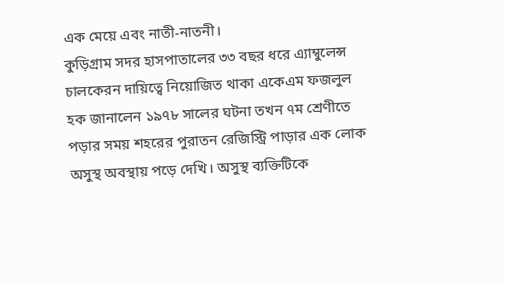এক মেয়ে এবং নাতী-নাতনী।
কুড়িগ্রাম সদর হাসপাতালের ৩৩ বছর ধরে এ্যাম্বুলেন্স চালকেরন দায়িত্বে নিয়োজিত থাকা একেএম ফজলুল হক জানালেন ১৯৭৮ সালের ঘটনা তখন ৭ম শ্রেণীতে পড়ার সময় শহরের পুরাতন রেজিস্ট্রি পাড়ার এক লোক অসুস্থ অবস্থায় পড়ে দেখি। অসুস্থ ব্যক্তিটিকে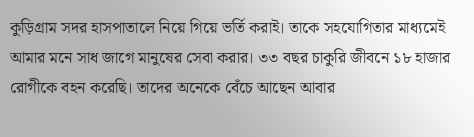কুড়িগ্রাম সদর হাসপাতালে নিয়ে গিয়ে ভর্তি করাই। তাকে সহযোগিতার মাধ্যমেই আমার মনে সাধ জাগে মানুষের সেবা করার। ৩৩ বছর চাকুরি জীবনে ১৮ হাজার রোগীকে বহন করেছি। তাদের অনেকে বেঁচে আছেন আবার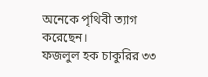অনেকে পৃথিবী ত্যাগ করেছেন।
ফজলুল হক চাকুরির ৩৩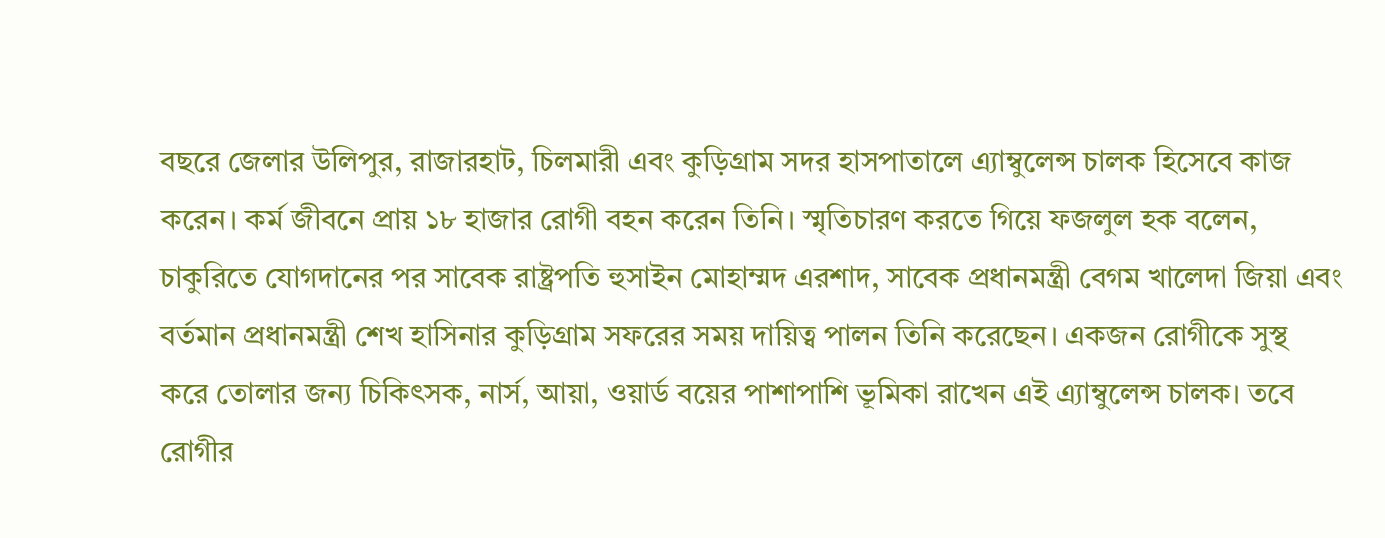বছরে জেলার উলিপুর, রাজারহাট, চিলমারী এবং কুড়িগ্রাম সদর হাসপাতালে এ্যাম্বুলেন্স চালক হিসেবে কাজ করেন। কর্ম জীবনে প্রায় ১৮ হাজার রোগী বহন করেন তিনি। স্মৃতিচারণ করতে গিয়ে ফজলুল হক বলেন, চাকুরিতে যোগদানের পর সাবেক রাষ্ট্রপতি হুসাইন মোহাম্মদ এরশাদ, সাবেক প্রধানমন্ত্রী বেগম খালেদা জিয়া এবং বর্তমান প্রধানমন্ত্রী শেখ হাসিনার কুড়িগ্রাম সফরের সময় দায়িত্ব পালন তিনি করেছেন। একজন রোগীকে সুস্থ করে তোলার জন্য চিকিৎসক, নার্স, আয়া, ওয়ার্ড বয়ের পাশাপাশি ভূমিকা রাখেন এই এ্যাম্বুলেন্স চালক। তবে রোগীর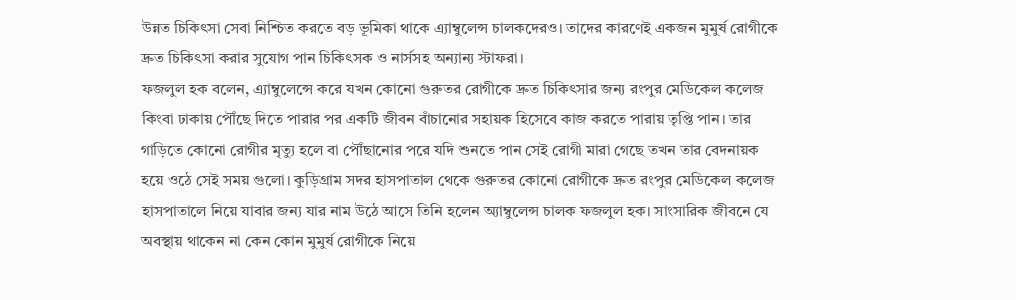উন্নত চিকিৎসা সেবা নিশ্চিত করতে বড় ভূমিকা থাকে এ্যাম্বুলেন্স চালকদেরও। তাদের কারণেই একজন মুমুর্ষ রোগীকে দ্রুত চিকিৎসা করার সুযোগ পান চিকিৎসক ও নার্সসহ অন্যান্য স্টাফরা।
ফজলুল হক বলেন, এ্যাম্বুলেন্সে করে যখন কোনো গুরুতর রোগীকে দ্রুত চিকিৎসার জন্য রংপুর মেডিকেল কলেজ কিংবা ঢাকায় পৌঁছে দিতে পারার পর একটি জীবন বাঁচানোর সহায়ক হিসেবে কাজ করতে পারায় তৃপ্তি পান। তার গাড়িতে কোনো রোগীর মৃত্যু হলে বা পৌঁছানোর পরে যদি শুনতে পান সেই রোগী মারা গেছে তখন তার বেদনায়ক হয়ে ওঠে সেই সময় গুলো। কুড়িগ্রাম সদর হাসপাতাল থেকে গুরুতর কোনো রোগীকে দ্রুত রংপুর মেডিকেল কলেজ হাসপাতালে নিয়ে যাবার জন্য যার নাম উঠে আসে তিনি হলেন অ্যাম্বুলেন্স চালক ফজলুল হক। সাংসারিক জীবনে যে অবস্থায় থাকেন না কেন কোন মুমুর্ষ রোগীকে নিয়ে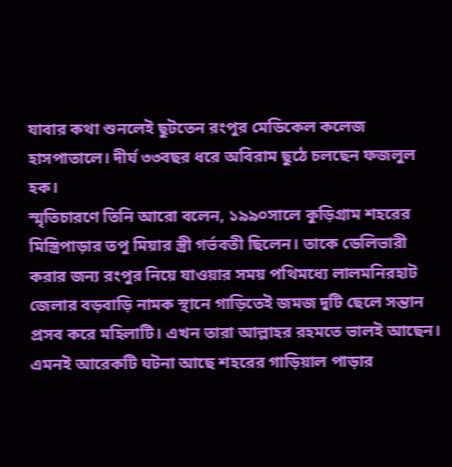যাবার কথা শুনলেই ছুটতেন রংপুর মেডিকেল কলেজ হাসপাতালে। দীর্ঘ ৩৩বছর ধরে অবিরাম ছুঠে চলছেন ফজলুল হক।
স্মৃতিচারণে তিনি আরো বলেন, ১৯৯০সালে কুড়িগ্রাম শহরের মিস্ত্রিপাড়ার তপু মিয়ার স্ত্রী গর্ভবতী ছিলেন। তাকে ডেলিভারী করার জন্য রংপুর নিয়ে যাওয়ার সময় পথিমধ্যে লালমনিরহাট জেলার বড়বাড়ি নামক স্থানে গাড়িতেই জমজ দুটি ছেলে সন্তান প্রসব করে মহিলাটি। এখন তারা আল্লাহর রহমতে ভালই আছেন। এমনই আরেকটি ঘটনা আছে শহরের গাড়িয়াল পাড়ার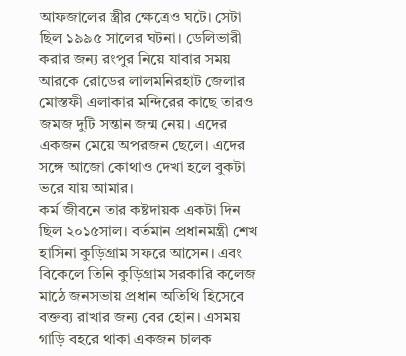আফজালের স্ত্রীর ক্ষেত্রেও ঘটে। সেটা ছিল ১৯৯৫ সালের ঘটনা। ডেলিভারী করার জন্য রংপুর নিয়ে যাবার সময় আরকে রোডের লালমনিরহাট জেলার মোস্তফী এলাকার মন্দিরের কাছে তারও জমজ দুটি সন্তান জন্ম নেয়। এদের একজন মেয়ে অপরজন ছেলে। এদের সঙ্গে আজো কোথাও দেখা হলে বুকটা ভরে যায় আমার।
কর্ম জীবনে তার কষ্টদায়ক একটা দিন ছিল ২০১৫সাল। বর্তমান প্রধানমন্ত্রী শেখ হাসিনা কুড়িগ্রাম সফরে আসেন। এবং বিকেলে তিনি কুড়িগ্রাম সরকারি কলেজ মাঠে জনসভায় প্রধান অতিথি হিসেবে বক্তব্য রাখার জন্য বের হোন। এসময় গাড়ি বহরে থাকা একজন চালক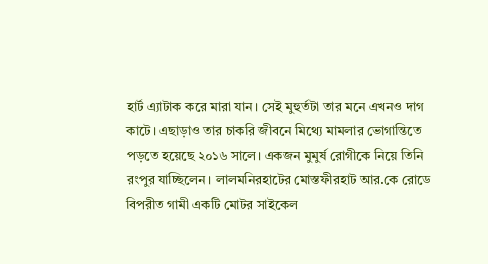হার্ট এ্যাটাক করে মারা যান। সেই মুহুর্তটা তার মনে এখনও দাগ কাটে। এছাড়াও তার চাকরি জীবনে মিথ্যে মামলার ভোগান্তিতে পড়তে হয়েছে ২০১৬ সালে। একজন মুমুর্ষ রোগীকে নিয়ে তিনি রংপুর যাচ্ছিলেন। লালমনিরহাটের মোস্তফীরহাট আর.কে রোডে বিপরীত গামী একটি মোটর সাইকেল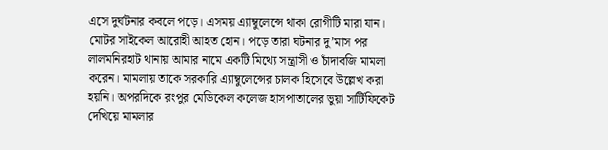এসে দুর্ঘটনার কবলে পড়ে। এসময় এ্যাম্বুলেন্সে থাকা রোগীটি মারা যান। মোটর সাইকেল আরোহী আহত হোন। পড়ে তারা ঘটনার দু’মাস পর লালমনিরহাট থানায় আমার নামে একটি মিথ্যে সন্ত্রাসী ও চাঁদাবজি মামলা করেন। মামলায় তাকে সরকারি এ্যাম্বুলেন্সের চালক হিসেবে উল্লেখ করা হয়নি। অপরদিকে রংপুর মেডিকেল কলেজ হাসপাতালের ভুয়া সার্টিফিকেট দেখিয়ে মামলার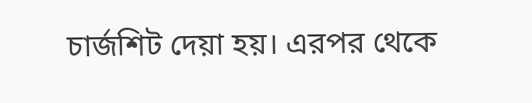চার্জশিট দেয়া হয়। এরপর থেকে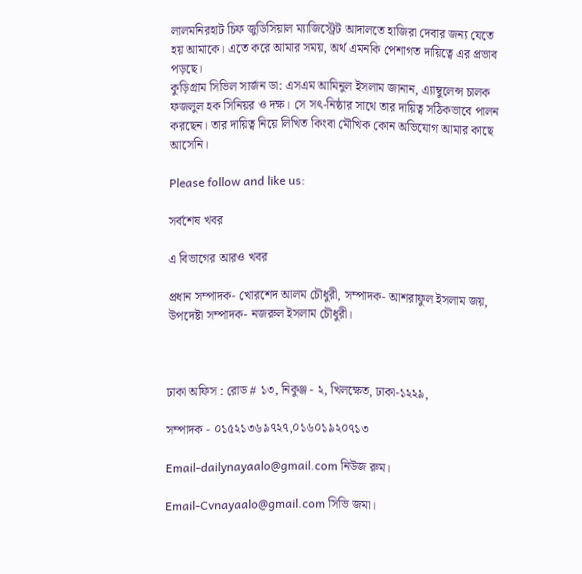লালমনিরহাট চিফ জুডিসিয়াল ম্যাজিস্ট্রেট আদালতে হাজিরা দেবার জন্য যেতে হয় আমাকে। এতে করে আমার সময়, অর্থ এমনকি পেশাগত দায়িত্বে এর প্রভাব পড়ছে।
কুড়িগ্রাম সিভিল সার্জন ডা: এসএম আমিনুল ইসলাম জানান, এ্যাম্বুলেন্স চালক ফজলুল হক সিনিয়র ও দক্ষ। সে সৎ-নিষ্ঠার সাথে তার দায়িত্ব সঠিকভাবে পালন করছেন। তার দায়িত্ব নিয়ে লিখিত কিংবা মৌখিক কোন অভিযোগ আমার কাছে আসেনি।

Please follow and like us:

সর্বশেষ খবর

এ বিভাগের আরও খবর

প্রধান সম্পাদক- খোরশেদ আলম চৌধুরী, সম্পাদক- আশরাফুল ইসলাম জয়,  উপদেষ্টা সম্পাদক- নজরুল ইসলাম চৌধুরী।



ঢাকা অফিস : রোড # ১৩, নিকুঞ্জ - ২, খিলক্ষেত, ঢাকা-১২২৯,

সম্পাদক - ০১৫২১৩৬৯৭২৭,০১৬০১৯২০৭১৩

Email-dailynayaalo@gmail.com নিউজ রুম।

Email-Cvnayaalo@gmail.com সিভি জমা।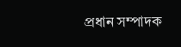প্রধান সম্পাদক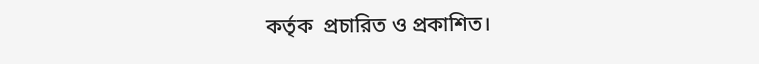কর্তৃক  প্রচারিত ও প্রকাশিত।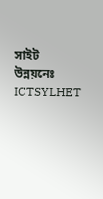সাইট উন্নয়নেঃ ICTSYLHET